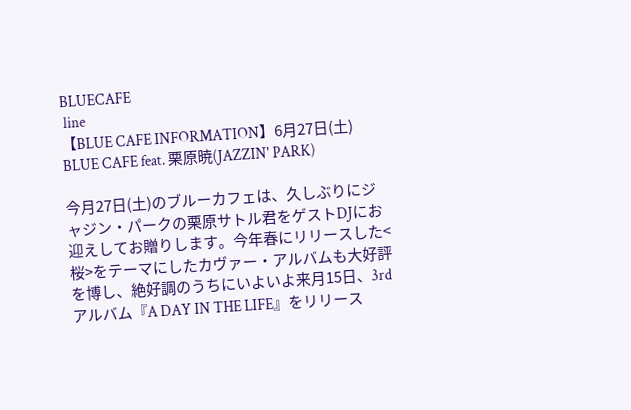BLUECAFE
 line
【BLUE CAFE INFORMATION】6月27日(土) BLUE CAFE feat. 栗原暁(JAZZIN' PARK)

今月27日(土)のブルーカフェは、久しぶりにジャジン・パークの栗原サトル君をゲストDJにお迎えしてお贈りします。今年春にリリースした<桜>をテーマにしたカヴァー・アルバムも大好評を博し、絶好調のうちにいよいよ来月15日、3rdアルバム『A DAY IN THE LIFE』をリリース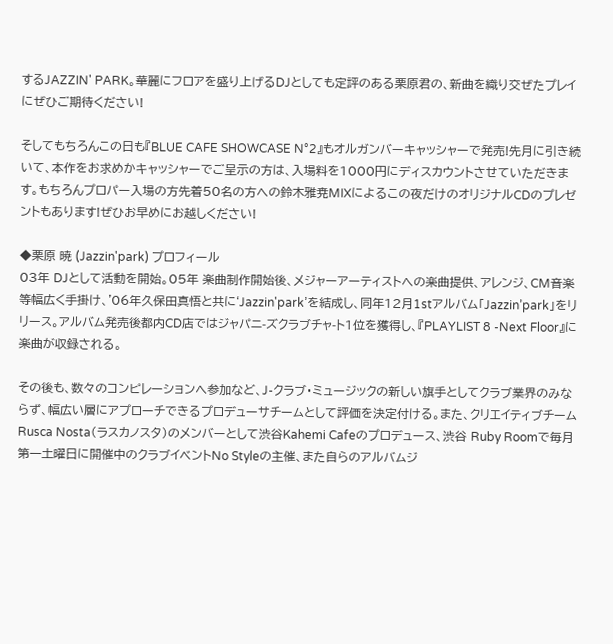するJAZZIN' PARK。華麗にフロアを盛り上げるDJとしても定評のある栗原君の、新曲を織り交ぜたプレイにぜひご期待ください!

そしてもちろんこの日も『BLUE CAFE SHOWCASE N°2』もオルガンバーキャッシャーで発売!先月に引き続いて、本作をお求めかキャッシャーでご呈示の方は、入場料を1000円にディスカウントさせていただきます。もちろんプロパー入場の方先着50名の方への鈴木雅尭MIXによるこの夜だけのオリジナルCDのプレゼントもあります!ぜひお早めにお越しください!

◆栗原 暁 (Jazzin'park) プロフィール
03年 DJとして活動を開始。05年 楽曲制作開始後、メジャーアーティストへの楽曲提供、アレンジ、CM音楽等幅広く手掛け、'06年久保田真悟と共に‘Jazzin'park’を結成し、同年12月1stアルバム「Jazzin’park」をリリース。アルバム発売後都内CD店ではジャパニ-ズクラブチャ-ト1位を獲得し、『PLAYLIST 8 -Next Floor』に楽曲が収録される。

その後も、数々のコンピレーションへ参加など、J-クラブ・ミュージックの新しい旗手としてクラブ業界のみならず、幅広い層にアプローチできるプロデューサチームとして評価を決定付ける。また、クリエイティブチームRusca Nosta(ラスカノスタ)のメンバーとして渋谷Kahemi Cafeのプロデュース、渋谷 Ruby Roomで毎月第一土曜日に開催中のクラブイベントNo Styleの主催、また自らのアルバムジ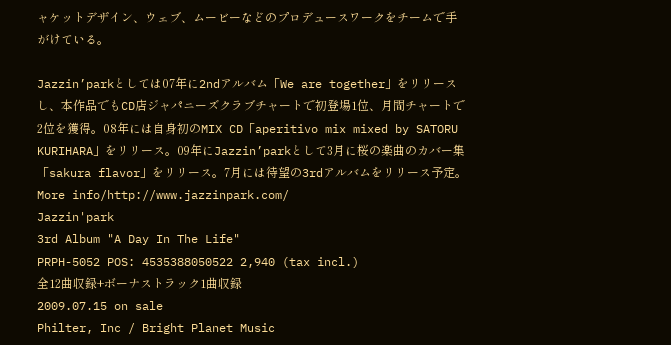ャケットデザイン、ウェブ、ムービーなどのプロデュースワークをチームで手がけている。

Jazzin’parkとしては07年に2ndアルバム「We are together」をリリースし、本作品でもCD店ジャパニーズクラブチャートで初登場1位、月間チャートで2位を獲得。08年には自身初のMIX CD「aperitivo mix mixed by SATORU KURIHARA」をリリース。09年にJazzin’parkとして3月に桜の楽曲のカバー集「sakura flavor」をリリース。7月には待望の3rdアルバムをリリース予定。
More info/http://www.jazzinpark.com/
Jazzin'park
3rd Album "A Day In The Life"
PRPH-5052 POS: 4535388050522 2,940 (tax incl.)
全12曲収録+ボーナストラック1曲収録
2009.07.15 on sale
Philter, Inc / Bright Planet Music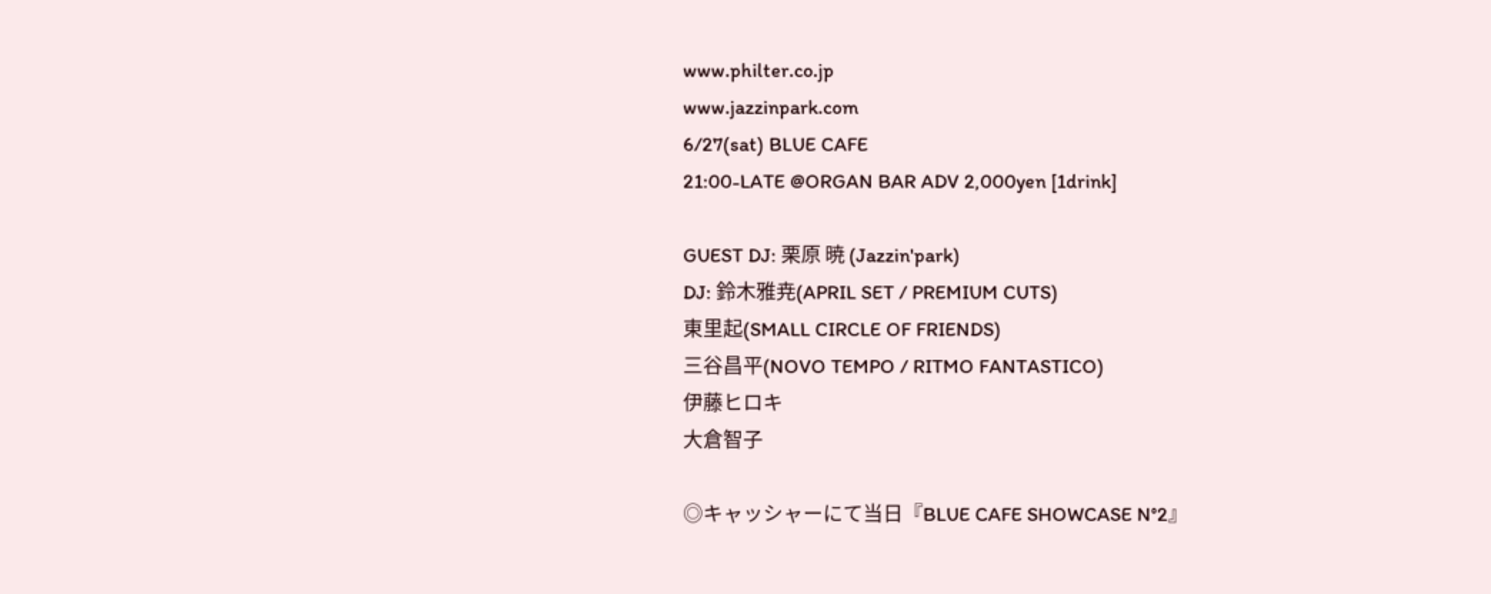www.philter.co.jp
www.jazzinpark.com
6/27(sat) BLUE CAFE
21:00-LATE @ORGAN BAR ADV 2,000yen [1drink]

GUEST DJ: 栗原 暁 (Jazzin'park)
DJ: 鈴木雅尭(APRIL SET / PREMIUM CUTS)
東里起(SMALL CIRCLE OF FRIENDS)
三谷昌平(NOVO TEMPO / RITMO FANTASTICO)
伊藤ヒロキ
大倉智子

◎キャッシャーにて当日『BLUE CAFE SHOWCASE N°2』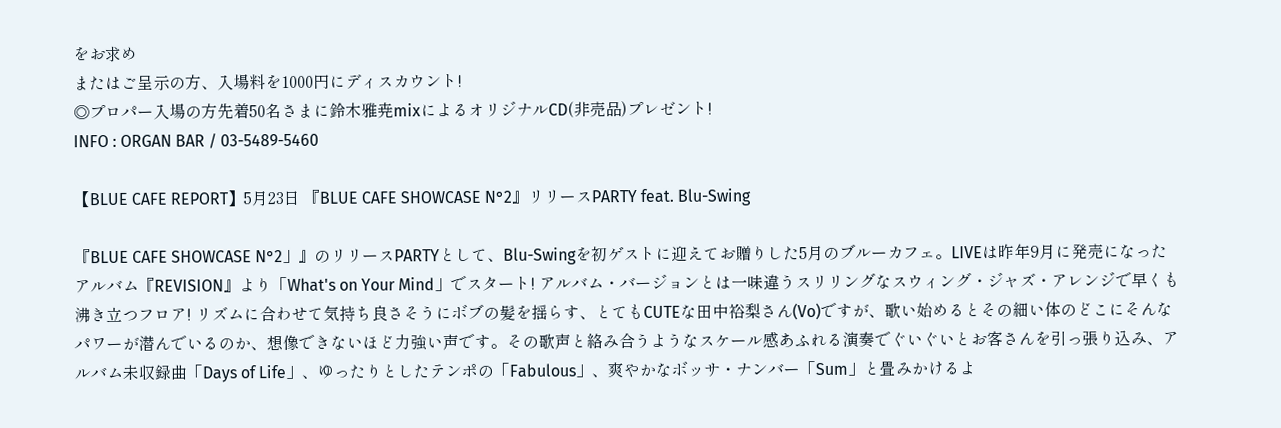をお求め
またはご呈示の方、入場料を1000円にディスカウント!
◎プロパー入場の方先着50名さまに鈴木雅尭mixによるオリジナルCD(非売品)プレゼント!
INFO : ORGAN BAR / 03-5489-5460

【BLUE CAFE REPORT】5月23日 『BLUE CAFE SHOWCASE N°2』リリースPARTY feat. Blu-Swing

『BLUE CAFE SHOWCASE N°2」』のリリースPARTYとして、Blu-Swingを初ゲストに迎えてお贈りした5月のブルーカフェ。LIVEは昨年9月に発売になったアルバム『REVISION』より「What's on Your Mind」でスタート! アルバム・バージョンとは一味違うスリリングなスウィング・ジャズ・アレンジで早くも沸き立つフロア! リズムに合わせて気持ち良さそうにボブの髪を揺らす、とてもCUTEな田中裕梨さん(Vo)ですが、歌い始めるとその細い体のどこにそんなパワーが潜んでいるのか、想像できないほど力強い声です。その歌声と絡み合うようなスケール感あふれる演奏でぐいぐいとお客さんを引っ張り込み、アルバム未収録曲「Days of Life」、ゆったりとしたテンポの「Fabulous」、爽やかなボッサ・ナンバー「Sum」と畳みかけるよ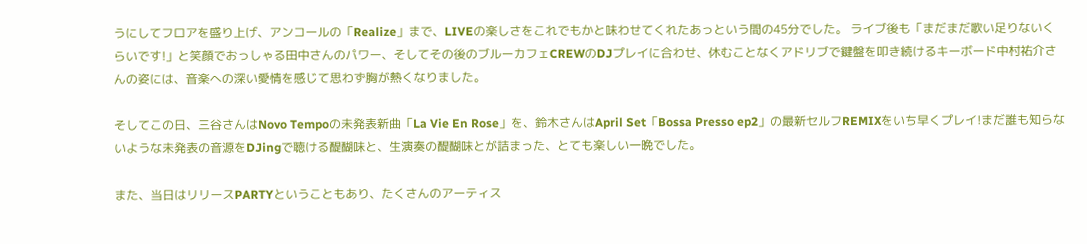うにしてフロアを盛り上げ、アンコールの「Realize」まで、LIVEの楽しさをこれでもかと味わせてくれたあっという間の45分でした。 ライブ後も「まだまだ歌い足りないくらいです!」と笑顔でおっしゃる田中さんのパワー、そしてその後のブルーカフェCREWのDJプレイに合わせ、休むことなくアドリブで鍵盤を叩き続けるキーボード中村祐介さんの姿には、音楽への深い愛情を感じて思わず胸が熱くなりました。

そしてこの日、三谷さんはNovo Tempoの未発表新曲「La Vie En Rose」を、鈴木さんはApril Set「Bossa Presso ep2」の最新セルフREMIXをいち早くプレイ!まだ誰も知らないような未発表の音源をDJingで聴ける醍醐味と、生演奏の醍醐味とが詰まった、とても楽しい一晩でした。

また、当日はリリースPARTYということもあり、たくさんのアーティス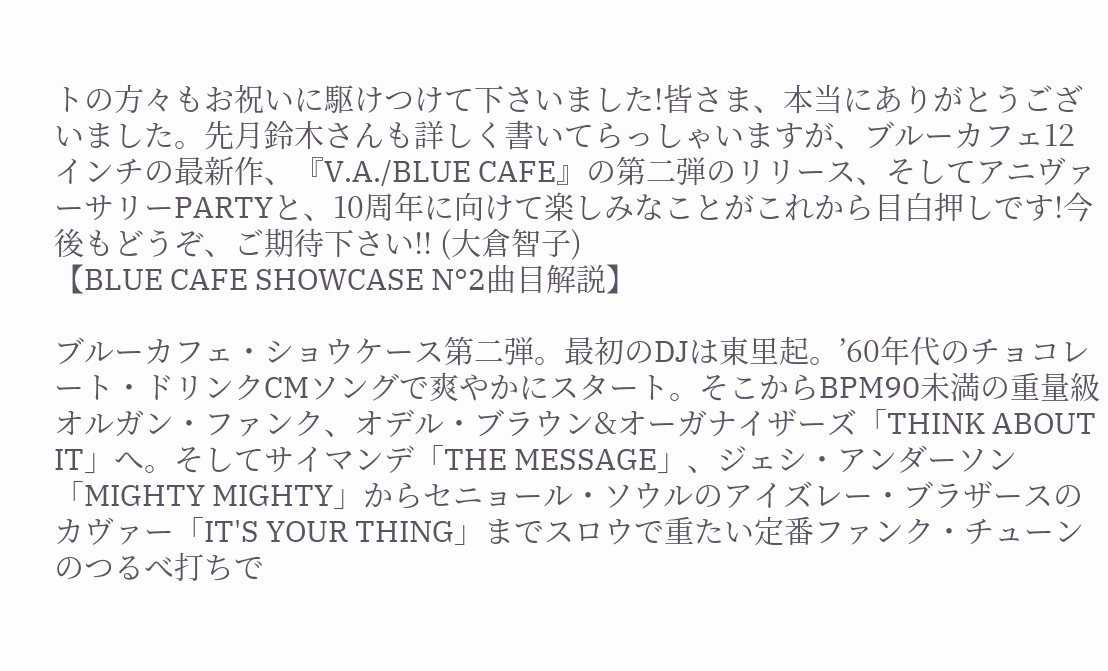トの方々もお祝いに駆けつけて下さいました!皆さま、本当にありがとうございました。先月鈴木さんも詳しく書いてらっしゃいますが、ブルーカフェ12インチの最新作、『V.A./BLUE CAFE』の第二弾のリリース、そしてアニヴァーサリーPARTYと、10周年に向けて楽しみなことがこれから目白押しです!今後もどうぞ、ご期待下さい!! (大倉智子)
【BLUE CAFE SHOWCASE N°2曲目解説】

ブルーカフェ・ショウケース第二弾。最初のDJは東里起。’60年代のチョコレート・ドリンクCMソングで爽やかにスタート。そこからBPM90未満の重量級オルガン・ファンク、オデル・ブラウン&オーガナイザーズ「THINK ABOUT IT」へ。そしてサイマンデ「THE MESSAGE」、ジェシ・アンダーソン「MIGHTY MIGHTY」からセニョール・ソウルのアイズレー・ブラザースのカヴァー「IT'S YOUR THING」までスロウで重たい定番ファンク・チューンのつるべ打ちで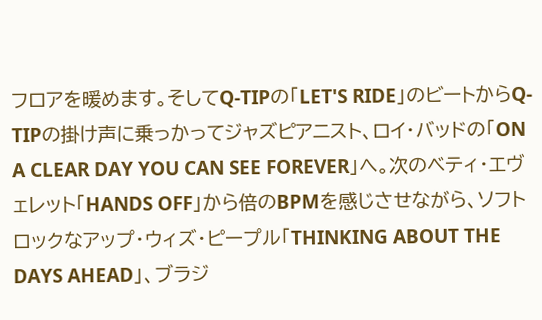フロアを暖めます。そしてQ-TIPの「LET'S RIDE」のビートからQ-TIPの掛け声に乗っかってジャズピアニスト、ロイ・バッドの「ON A CLEAR DAY YOU CAN SEE FOREVER」へ。次のベティ・エヴェレット「HANDS OFF」から倍のBPMを感じさせながら、ソフトロックなアップ・ウィズ・ピープル「THINKING ABOUT THE DAYS AHEAD」、ブラジ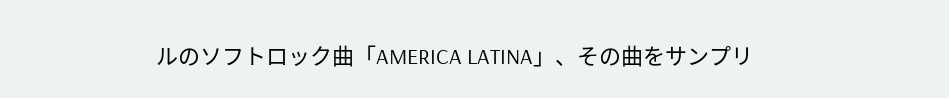ルのソフトロック曲「AMERICA LATINA」、その曲をサンプリ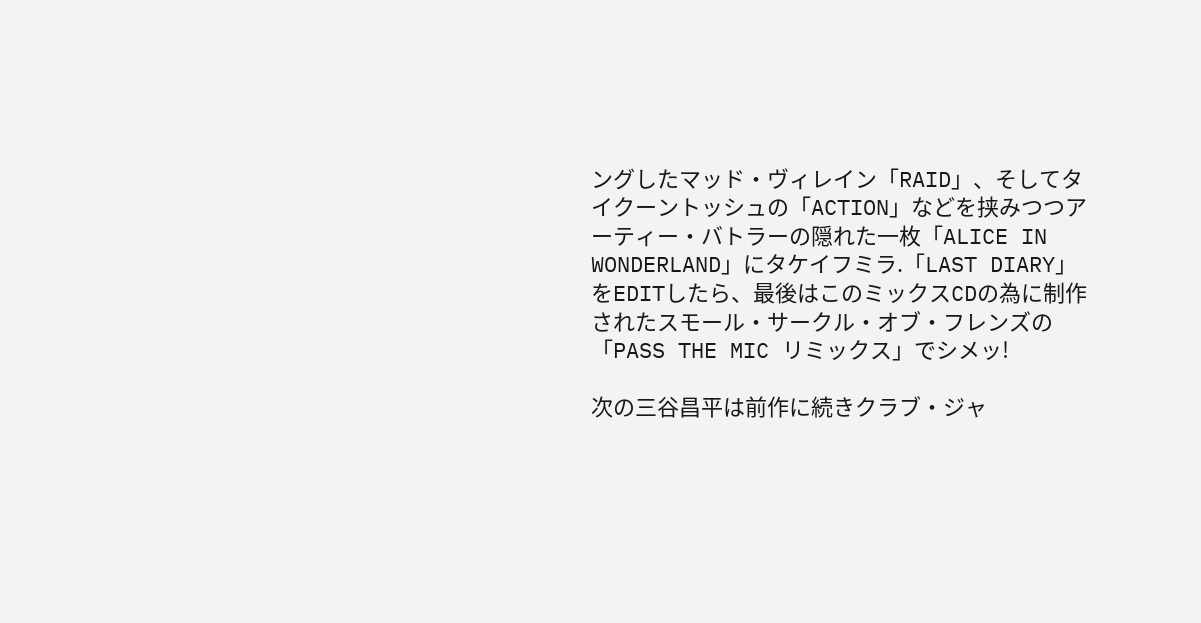ングしたマッド・ヴィレイン「RAID」、そしてタイクーントッシュの「ACTION」などを挟みつつアーティー・バトラーの隠れた一枚「ALICE IN WONDERLAND」にタケイフミラ.「LAST DIARY」をEDITしたら、最後はこのミックスCDの為に制作されたスモール・サークル・オブ・フレンズの「PASS THE MIC リミックス」でシメッ!

次の三谷昌平は前作に続きクラブ・ジャ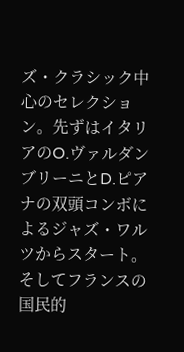ズ・クラシック中心のセレクション。先ずはイタリアのO.ヴァルダンブリーニとD.ピアナの双頭コンボによるジャズ・ワルツからスタート。そしてフランスの国民的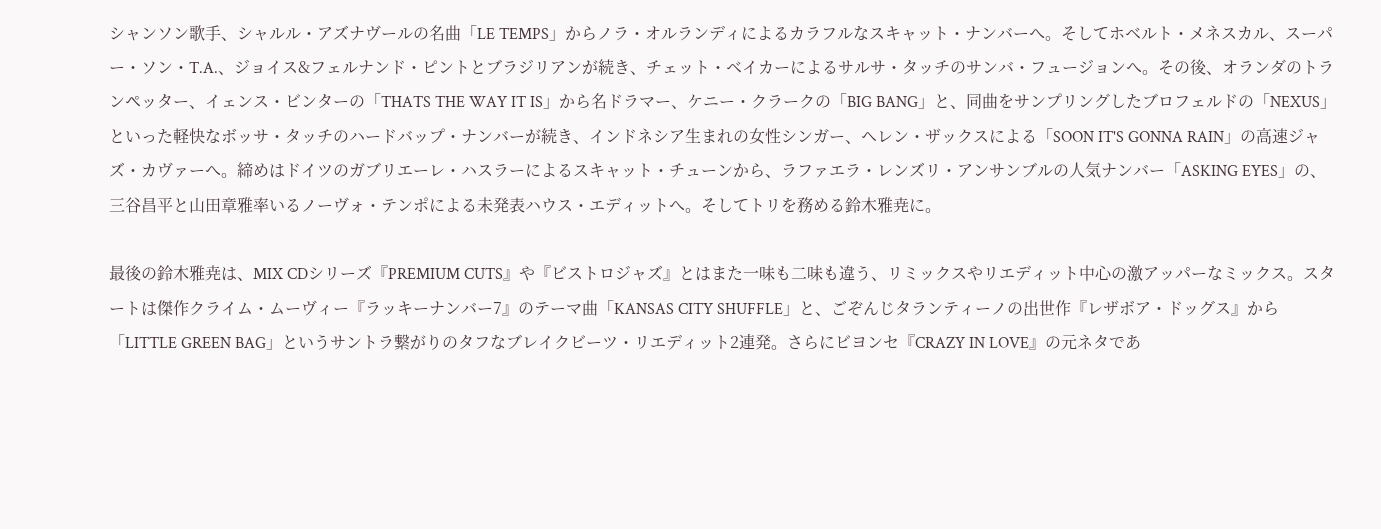シャンソン歌手、シャルル・アズナヴールの名曲「LE TEMPS」からノラ・オルランディによるカラフルなスキャット・ナンバーへ。そしてホベルト・メネスカル、スーパー・ソン・T.A.、ジョイス&フェルナンド・ピントとブラジリアンが続き、チェット・ベイカーによるサルサ・タッチのサンバ・フュージョンへ。その後、オランダのトランペッター、イェンス・ビンターの「THATS THE WAY IT IS」から名ドラマー、ケニー・クラークの「BIG BANG」と、同曲をサンプリングしたブロフェルドの「NEXUS」といった軽快なボッサ・タッチのハードバップ・ナンバーが続き、インドネシア生まれの女性シンガー、ヘレン・ザックスによる「SOON IT'S GONNA RAIN」の高速ジャズ・カヴァーへ。締めはドイツのガブリエーレ・ハスラーによるスキャット・チューンから、ラファエラ・レンズリ・アンサンブルの人気ナンバー「ASKING EYES」の、三谷昌平と山田章雅率いるノーヴォ・テンポによる未発表ハウス・エディットへ。そしてトリを務める鈴木雅尭に。

最後の鈴木雅尭は、MIX CDシリーズ『PREMIUM CUTS』や『ビストロジャズ』とはまた一味も二味も違う、リミックスやリエディット中心の激アッパーなミックス。スタートは傑作クライム・ムーヴィー『ラッキーナンバー7』のテーマ曲「KANSAS CITY SHUFFLE」と、ごぞんじタランティーノの出世作『レザボア・ドッグス』から「LITTLE GREEN BAG」というサントラ繋がりのタフなブレイクビーツ・リエディット2連発。さらにビヨンセ『CRAZY IN LOVE』の元ネタであ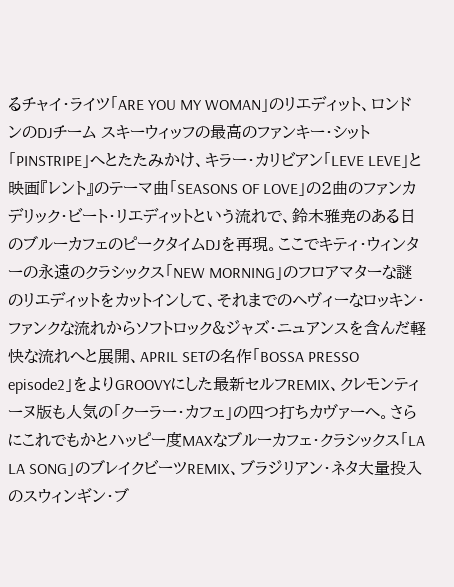るチャイ・ライツ「ARE YOU MY WOMAN」のリエディット、ロンドンのDJチーム スキーウィッフの最高のファンキー・シット「PINSTRIPE」へとたたみかけ、キラー・カリビアン「LEVE LEVE」と映画『レント』のテーマ曲「SEASONS OF LOVE」の2曲のファンカデリック・ビート・リエディットという流れで、鈴木雅尭のある日のブルーカフェのピークタイムDJを再現。ここでキティ・ウィンターの永遠のクラシックス「NEW MORNING」のフロアマターな謎のリエディットをカットインして、それまでのヘヴィーなロッキン・ファンクな流れからソフトロック&ジャズ・ニュアンスを含んだ軽快な流れへと展開、APRIL SETの名作「BOSSA PRESSO episode2」をよりGROOVYにした最新セルフREMIX、クレモンティーヌ版も人気の「クーラー・カフェ」の四つ打ちカヴァーへ。さらにこれでもかとハッピー度MAXなブルーカフェ・クラシックス「LA LA SONG」のブレイクビーツREMIX、ブラジリアン・ネタ大量投入のスウィンギン・ブ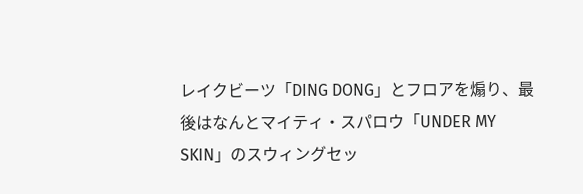レイクビーツ「DING DONG」とフロアを煽り、最後はなんとマイティ・スパロウ「UNDER MY SKIN」のスウィングセッ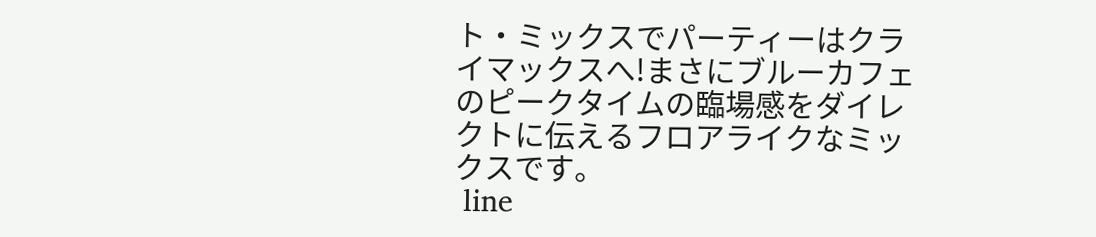ト・ミックスでパーティーはクライマックスへ!まさにブルーカフェのピークタイムの臨場感をダイレクトに伝えるフロアライクなミックスです。
 line